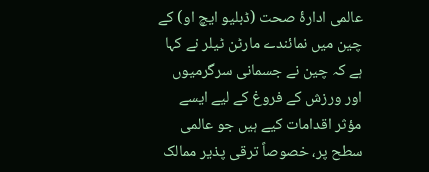عالمی ادارۂ صحت (ڈبلیو ایچ او) کے چین میں نمائندے مارٹن ٹیلر نے کہا ہے کہ چین نے جسمانی سرگرمیوں اور ورزش کے فروغ کے لیے ایسے مؤثر اقدامات کیے ہیں جو عالمی سطح پر، خصوصاً ترقی پذیر ممالک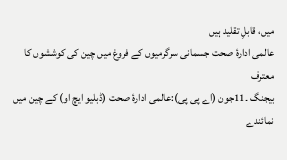میں، قابلِ تقلید ہیں
عالمی ادارۂ صحت جسمانی سرگرمیوں کے فروغ میں چین کی کوششوں کا معترف
بیجنگ ۔11جون (اے پی پی):عالمی ادارۂ صحت (ڈبلیو ایچ او) کے چین میں نمائندے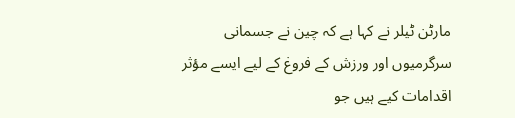مارٹن ٹیلر نے کہا ہے کہ چین نے جسمانی سرگرمیوں اور ورزش کے فروغ کے لیے ایسے مؤثر اقدامات کیے ہیں جو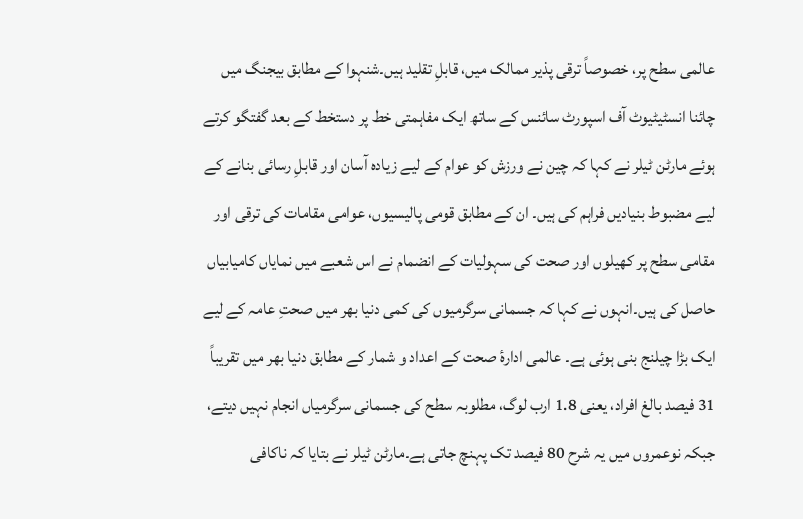عالمی سطح پر، خصوصاً ترقی پذیر ممالک میں، قابلِ تقلید ہیں۔شنہوا کے مطابق بیجنگ میں چائنا انسٹیٹیوٹ آف اسپورٹ سائنس کے ساتھ ایک مفاہمتی خط پر دستخط کے بعد گفتگو کرتے ہوئے مارٹن ٹیلر نے کہا کہ چین نے ورزش کو عوام کے لیے زیادہ آسان اور قابلِ رسائی بنانے کے لیے مضبوط بنیادیں فراہم کی ہیں۔ ان کے مطابق قومی پالیسیوں، عوامی مقامات کی ترقی اور مقامی سطح پر کھیلوں اور صحت کی سہولیات کے انضمام نے اس شعبے میں نمایاں کامیابیاں حاصل کی ہیں۔انہوں نے کہا کہ جسمانی سرگرمیوں کی کمی دنیا بھر میں صحتِ عامہ کے لیے ایک بڑا چیلنج بنی ہوئی ہے۔ عالمی ادارۂ صحت کے اعداد و شمار کے مطابق دنیا بھر میں تقریباً 31 فیصد بالغ افراد، یعنی 1.8 ارب لوگ، مطلوبہ سطح کی جسمانی سرگرمیاں انجام نہیں دیتے، جبکہ نوعمروں میں یہ شرح 80 فیصد تک پہنچ جاتی ہے۔مارٹن ٹیلر نے بتایا کہ ناکافی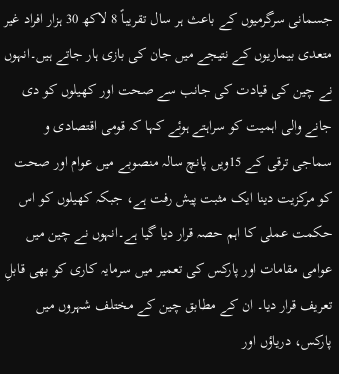جسمانی سرگرمیوں کے باعث ہر سال تقریباً 8 لاکھ 30 ہزار افراد غیر متعدی بیماریوں کے نتیجے میں جان کی بازی ہار جاتے ہیں۔انہوں نے چین کی قیادت کی جانب سے صحت اور کھیلوں کو دی جانے والی اہمیت کو سراہتے ہوئے کہا کہ قومی اقتصادی و سماجی ترقی کے 15ویں پانچ سالہ منصوبے میں عوام اور صحت کو مرکزیت دینا ایک مثبت پیش رفت ہے، جبکہ کھیلوں کو اس حکمت عملی کا اہم حصہ قرار دیا گیا ہے۔انہوں نے چین میں عوامی مقامات اور پارکس کی تعمیر میں سرمایہ کاری کو بھی قابلِ تعریف قرار دیا۔ ان کے مطابق چین کے مختلف شہروں میں پارکس، دریاؤں اور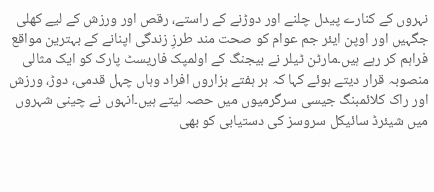نہروں کے کنارے پیدل چلنے اور دوڑنے کے راستے، رقص اور ورزش کے لیے کھلی جگہیں اور اوپن ایئر جم عوام کو صحت مند طرزِ زندگی اپنانے کے بہترین مواقع فراہم کر رہے ہیں۔مارٹن ٹیلر نے بیجنگ کے اولمپک فاریسٹ پارک کو ایک مثالی منصوبہ قرار دیتے ہوئے کہا کہ ہر ہفتے ہزاروں افراد وہاں چہل قدمی، دوڑ، ورزش اور راک کلائمبنگ جیسی سرگرمیوں میں حصہ لیتے ہیں۔انہوں نے چینی شہروں میں شیئرڈ سائیکل سروسز کی دستیابی کو بھی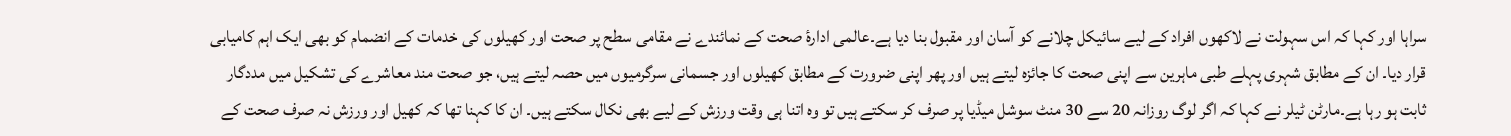سراہا اور کہا کہ اس سہولت نے لاکھوں افراد کے لیے سائیکل چلانے کو آسان اور مقبول بنا دیا ہے۔عالمی ادارۂ صحت کے نمائندے نے مقامی سطح پر صحت اور کھیلوں کی خدمات کے انضمام کو بھی ایک اہم کامیابی قرار دیا۔ ان کے مطابق شہری پہلے طبی ماہرین سے اپنی صحت کا جائزہ لیتے ہیں اور پھر اپنی ضرورت کے مطابق کھیلوں اور جسمانی سرگرمیوں میں حصہ لیتے ہیں، جو صحت مند معاشرے کی تشکیل میں مددگار ثابت ہو رہا ہے۔مارٹن ٹیلر نے کہا کہ اگر لوگ روزانہ 20 سے 30 منٹ سوشل میڈیا پر صرف کر سکتے ہیں تو وہ اتنا ہی وقت ورزش کے لیے بھی نکال سکتے ہیں۔ ان کا کہنا تھا کہ کھیل اور ورزش نہ صرف صحت کے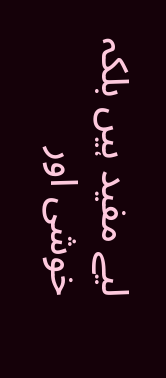لیے مفید ہیں بلکہ خوشی اور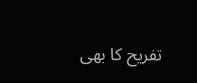تفریح کا بھی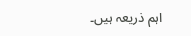اہم ذریعہ ہیں۔